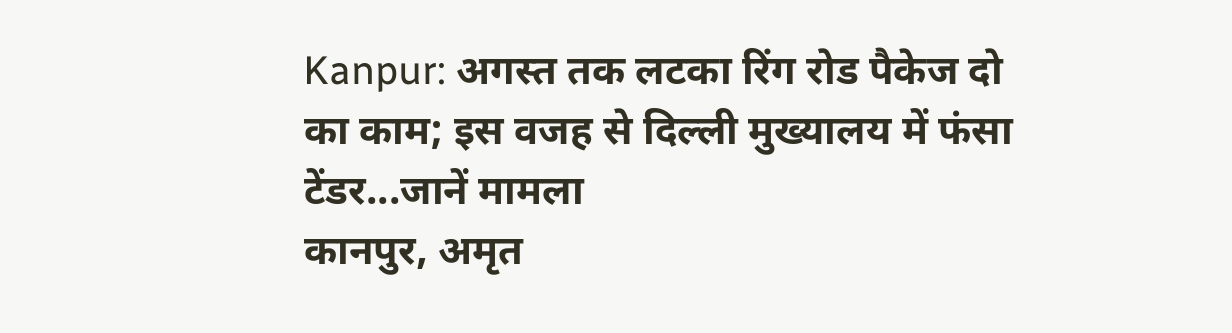Kanpur: अगस्त तक लटका रिंग रोड पैकेज दो का काम; इस वजह से दिल्ली मुख्यालय में फंसा टेंडर...जानें मामला
कानपुर, अमृत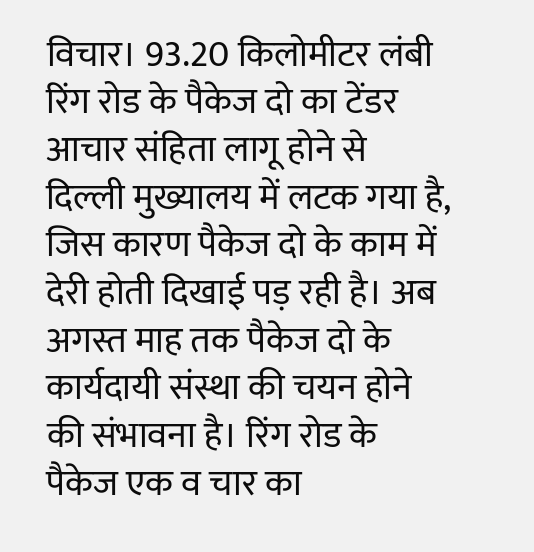विचार। 93.20 किलोमीटर लंबी रिंग रोड के पैकेज दो का टेंडर आचार संहिता लागू होने से दिल्ली मुख्यालय में लटक गया है, जिस कारण पैकेज दो के काम में देरी होती दिखाई पड़ रही है। अब अगस्त माह तक पैकेज दो के कार्यदायी संस्था की चयन होने की संभावना है। रिंग रोड के पैकेज एक व चार का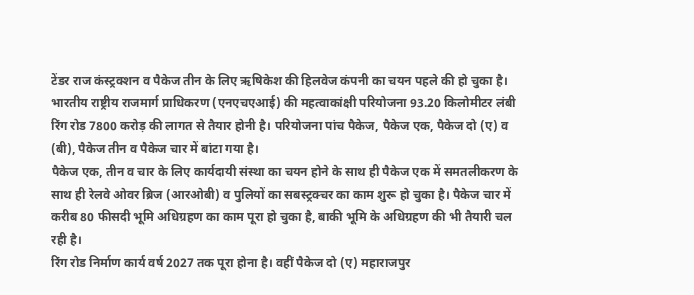टेंडर राज कंस्ट्रक्शन व पैकेज तीन के लिए ऋषिकेश की हिलवेज कंपनी का चयन पहले की हो चुका है।
भारतीय राष्ट्रीय राजमार्ग प्राधिकरण (एनएचएआई) की महत्वाकांक्षी परियोजना 93.20 किलोमीटर लंबी रिंग रोड 7800 करोड़ की लागत से तैयार होनी है। परियोजना पांच पैकेज, पैकेज एक, पैकेज दो (ए) व (बी), पैकेज तीन व पैकेज चार में बांटा गया है।
पैकेज एक, तीन व चार के लिए कार्यदायी संस्था का चयन होने के साथ ही पैकेज एक में समतलीकरण के साथ ही रेलवे ओवर ब्रिज (आरओबी) व पुलियों का सबस्ट्रक्चर का काम शुरू हो चुका है। पैकेज चार में करीब 80 फीसदी भूमि अधिग्रहण का काम पूरा हो चुका है, बाकी भूमि के अधिग्रहण की भी तैयारी चल रही है।
रिंग रोड निर्माण कार्य वर्ष 2027 तक पूरा होना है। वहीं पैकेज दो (ए) महाराजपुर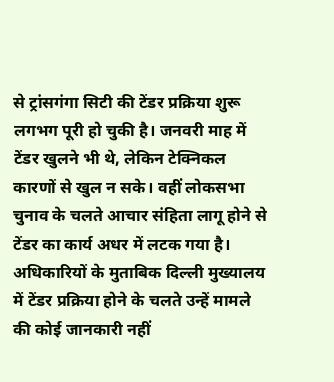से ट्रांसगंगा सिटी की टेंडर प्रक्रिया शुरू लगभग पूरी हो चुकी है। जनवरी माह में टेंडर खुलने भी थे, लेकिन टेक्निकल कारणों से खुल न सके। वहीं लोकसभा चुनाव के चलते आचार संहिता लागू होने से टेंडर का कार्य अधर में लटक गया है।
अधिकारियों के मुताबिक दिल्ली मुख्यालय में टेंडर प्रक्रिया होने के चलते उन्हें मामले की कोई जानकारी नहीं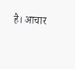है। आचार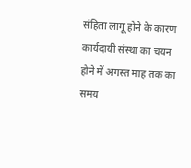संहिता लागू होने के कारण कार्यदायी संस्था का चयन होने में अगस्त माह तक का समय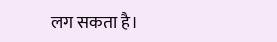लग सकता है।